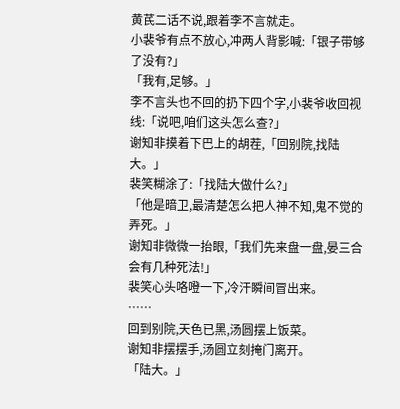黄芪二话不说,跟着李不言就走。
小裴爷有点不放心,冲两人背影喊:「银子带够了没有?」
「我有,足够。」
李不言头也不回的扔下四个字,小裴爷收回视线:「说吧,咱们这头怎么查?」
谢知非摸着下巴上的胡茬,「回别院,找陆大。」
裴笑糊涂了:「找陆大做什么?」
「他是暗卫,最清楚怎么把人神不知,鬼不觉的弄死。」
谢知非微微一抬眼,「我们先来盘一盘,晏三合会有几种死法!」
裴笑心头咯噔一下,冷汗瞬间冒出来。
……
回到别院,天色已黑,汤圆摆上饭菜。
谢知非摆摆手,汤圆立刻掩门离开。
「陆大。」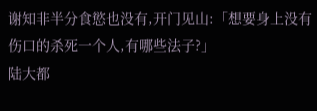谢知非半分食慾也没有,开门见山:「想要身上没有伤口的杀死一个人,有哪些法子?」
陆大都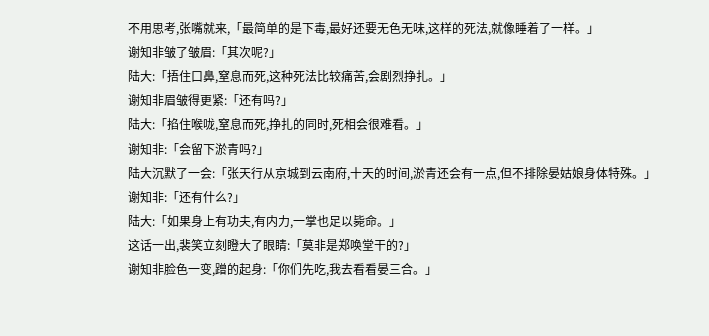不用思考,张嘴就来,「最简单的是下毒,最好还要无色无味,这样的死法,就像睡着了一样。」
谢知非皱了皱眉:「其次呢?」
陆大:「捂住口鼻,窒息而死,这种死法比较痛苦,会剧烈挣扎。」
谢知非眉皱得更紧:「还有吗?」
陆大:「掐住喉咙,窒息而死,挣扎的同时,死相会很难看。」
谢知非:「会留下淤青吗?」
陆大沉默了一会:「张天行从京城到云南府,十天的时间,淤青还会有一点,但不排除晏姑娘身体特殊。」
谢知非:「还有什么?」
陆大:「如果身上有功夫,有内力,一掌也足以毙命。」
这话一出,裴笑立刻瞪大了眼睛:「莫非是郑唤堂干的?」
谢知非脸色一变,蹭的起身:「你们先吃,我去看看晏三合。」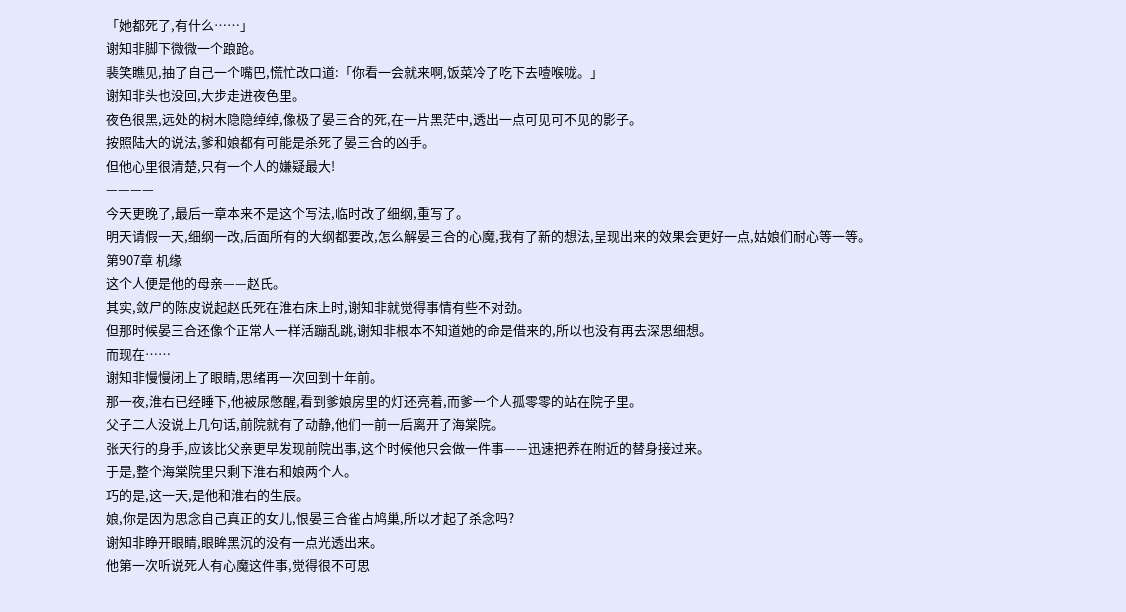「她都死了,有什么……」
谢知非脚下微微一个踉跄。
裴笑瞧见,抽了自己一个嘴巴,慌忙改口道:「你看一会就来啊,饭菜冷了吃下去噎喉咙。」
谢知非头也没回,大步走进夜色里。
夜色很黑,远处的树木隐隐绰绰,像极了晏三合的死,在一片黑茫中,透出一点可见可不见的影子。
按照陆大的说法,爹和娘都有可能是杀死了晏三合的凶手。
但他心里很清楚,只有一个人的嫌疑最大!
————
今天更晚了,最后一章本来不是这个写法,临时改了细纲,重写了。
明天请假一天,细纲一改,后面所有的大纲都要改,怎么解晏三合的心魔,我有了新的想法,呈现出来的效果会更好一点,姑娘们耐心等一等。
第907章 机缘
这个人便是他的母亲——赵氏。
其实,敛尸的陈皮说起赵氏死在淮右床上时,谢知非就觉得事情有些不对劲。
但那时候晏三合还像个正常人一样活蹦乱跳,谢知非根本不知道她的命是借来的,所以也没有再去深思细想。
而现在……
谢知非慢慢闭上了眼睛,思绪再一次回到十年前。
那一夜,淮右已经睡下,他被尿憋醒,看到爹娘房里的灯还亮着,而爹一个人孤零零的站在院子里。
父子二人没说上几句话,前院就有了动静,他们一前一后离开了海棠院。
张天行的身手,应该比父亲更早发现前院出事,这个时候他只会做一件事——迅速把养在附近的替身接过来。
于是,整个海棠院里只剩下淮右和娘两个人。
巧的是,这一天,是他和淮右的生辰。
娘,你是因为思念自己真正的女儿,恨晏三合雀占鸠巢,所以才起了杀念吗?
谢知非睁开眼睛,眼眸黑沉的没有一点光透出来。
他第一次听说死人有心魔这件事,觉得很不可思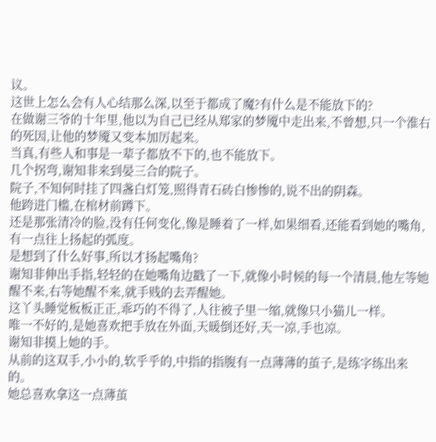议。
这世上怎么会有人心结那么深,以至于都成了魔?有什么是不能放下的?
在做谢三爷的十年里,他以为自己已经从郑家的梦魇中走出来,不曾想,只一个淮右的死因,让他的梦魇又变本加厉起来。
当真,有些人和事是一辈子都放不下的,也不能放下。
几个拐弯,谢知非来到晏三合的院子。
院子,不知何时挂了四盏白灯笼,照得青石砖白惨惨的,说不出的阴森。
他跨进门槛,在棺材前蹲下。
还是那张清冷的脸,没有任何变化,像是睡着了一样,如果细看,还能看到她的嘴角,有一点往上扬起的弧度。
是想到了什么好事,所以才扬起嘴角?
谢知非伸出手指,轻轻的在她嘴角边戳了一下,就像小时候的每一个清晨,他左等她醒不来,右等她醒不来,就手贱的去弄醒她。
这丫头睡觉板板正正,乖巧的不得了,人往被子里一缩,就像只小猫儿一样。
唯一不好的,是她喜欢把手放在外面,天暖倒还好,天一凉,手也凉。
谢知非摸上她的手。
从前的这双手,小小的,软乎乎的,中指的指腹有一点薄薄的茧子,是练字练出来的。
她总喜欢拿这一点薄茧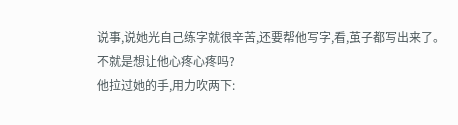说事,说她光自己练字就很辛苦,还要帮他写字,看,茧子都写出来了。
不就是想让他心疼心疼吗?
他拉过她的手,用力吹两下: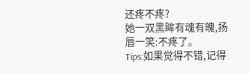还疼不疼?
她一双黑眸有魂有魄,扬唇一笑:不疼了。
Tips:如果觉得不错,记得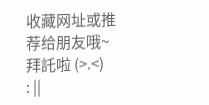收藏网址或推荐给朋友哦~拜託啦 (>.<)
: ||